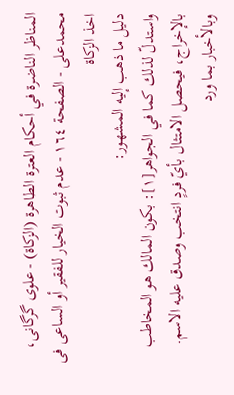المناظر الناضرة في أحکام العترة الطاهرة (الزکاة) - علوی گرگانی، محمدعلی - الصفحة ١٦٤ - عدم ثبوت الخيار للفقير أو الساعی فی اخذ الزکاة
دليل ما ذهب إليه المشهور:
واستدلّ لذلك كما في الجواهر[١]: بكون المالك هو المخاطب بالإخراج، فيحصل الامتثال بأيّ فردٍ انتخب وصدق عليه الاسم.
وبالأخبار بما ورد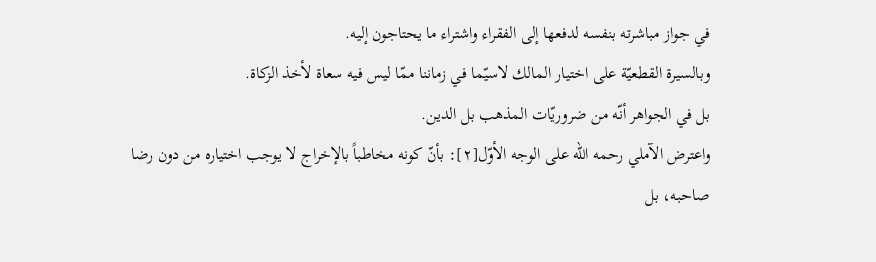في جواز مباشرته بنفسه لدفعها إلى الفقراء واشتراء ما يحتاجون إليه.
وبالسيرة القطعيّة على اختيار المالك لاسيّما في زماننا ممّا ليس فيه سعاة لأخذ الزكاة.
بل في الجواهر أنّه من ضروريّات المذهب بل الدين.
واعترض الآملي رحمه الله على الوجه الأوّل[٢]: بأنّ كونه مخاطباً بالإخراج لا يوجب اختياره من دون رضا صاحبه، بل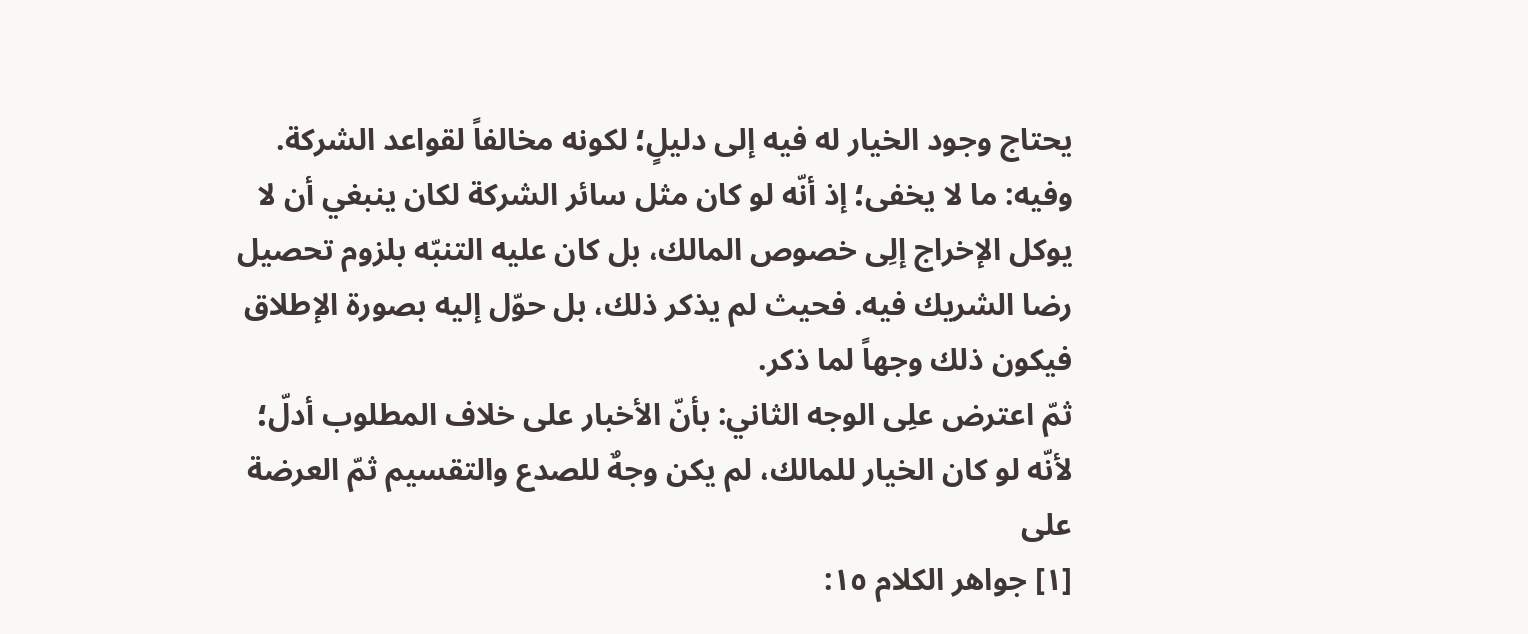يحتاج وجود الخيار له فيه إلى دليلٍ؛ لكونه مخالفاً لقواعد الشركة.
وفيه: ما لا يخفى؛ إذ أنّه لو كان مثل سائر الشركة لكان ينبغي أن لا يوكل الإخراج إلِی خصوص المالك، بل كان عليه التنبّه بلزوم تحصيل رضا الشريك فيه. فحيث لم يذكر ذلك، بل حوّل إليه بصورة الإطلاق فيكون ذلك وجهاً لما ذكر.
ثمّ اعترض علِی الوجه الثاني: بأنّ الأخبار على خلاف المطلوب أدلّ؛ لأنّه لو كان الخيار للمالك، لم يكن وجهٌ للصدع والتقسيم ثمّ العرضة على
[١] جواهر الکلام ١٥: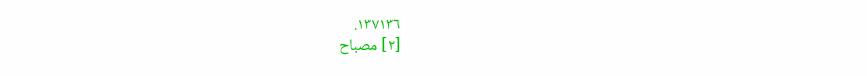١٣٧١٣٦.
[٢] مصباح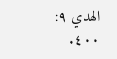الهدي ٩: ٤٠٠.